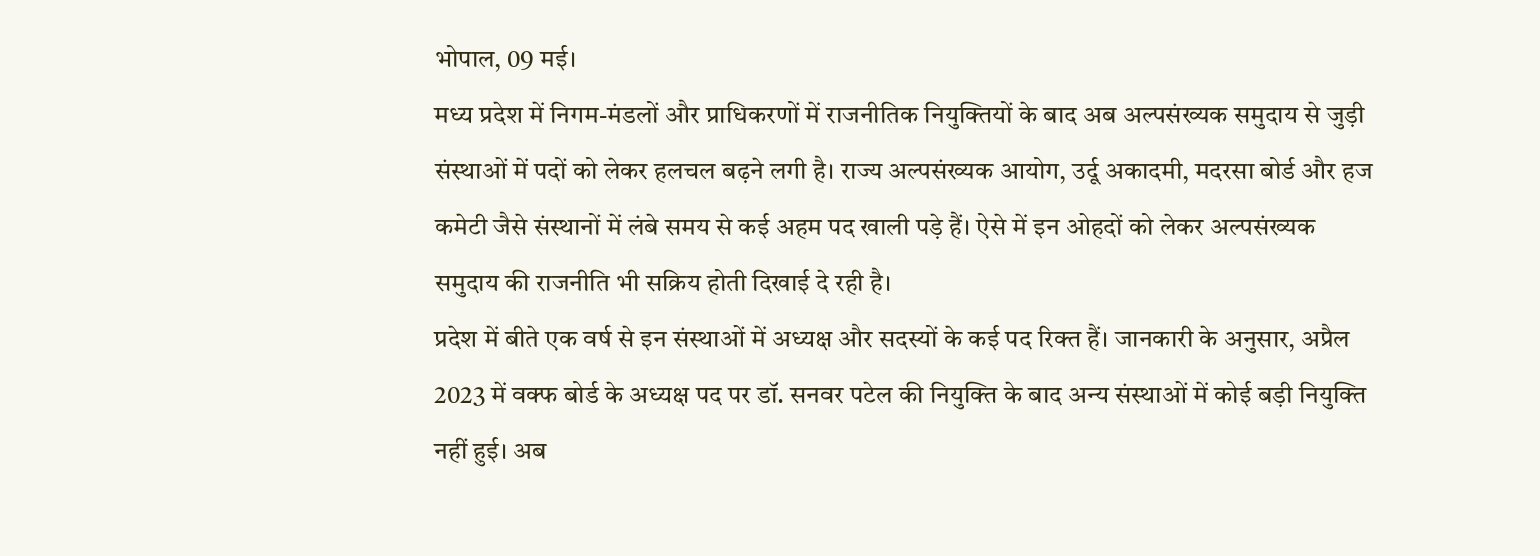भोपाल, 09 मई।
मध्य प्रदेश में निगम-मंडलों और प्राधिकरणों में राजनीतिक नियुक्तियों के बाद अब अल्पसंख्यक समुदाय से जुड़ी संस्थाओं में पदों को लेकर हलचल बढ़ने लगी है। राज्य अल्पसंख्यक आयोग, उर्दू अकादमी, मदरसा बोर्ड और हज कमेटी जैसे संस्थानों में लंबे समय से कई अहम पद खाली पड़े हैं। ऐसे में इन ओहदों को लेकर अल्पसंख्यक समुदाय की राजनीति भी सक्रिय होती दिखाई दे रही है।
प्रदेश में बीते एक वर्ष से इन संस्थाओं में अध्यक्ष और सदस्यों के कई पद रिक्त हैं। जानकारी के अनुसार, अप्रैल 2023 में वक्फ बोर्ड के अध्यक्ष पद पर डॉ. सनवर पटेल की नियुक्ति के बाद अन्य संस्थाओं में कोई बड़ी नियुक्ति नहीं हुई। अब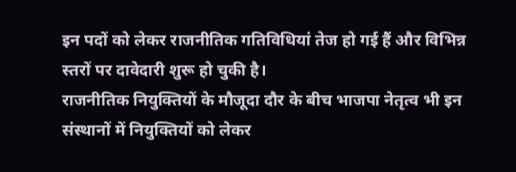इन पदों को लेकर राजनीतिक गतिविधियां तेज हो गई हैं और विभिन्न स्तरों पर दावेदारी शुरू हो चुकी है।
राजनीतिक नियुक्तियों के मौजूदा दौर के बीच भाजपा नेतृत्व भी इन संस्थानों में नियुक्तियों को लेकर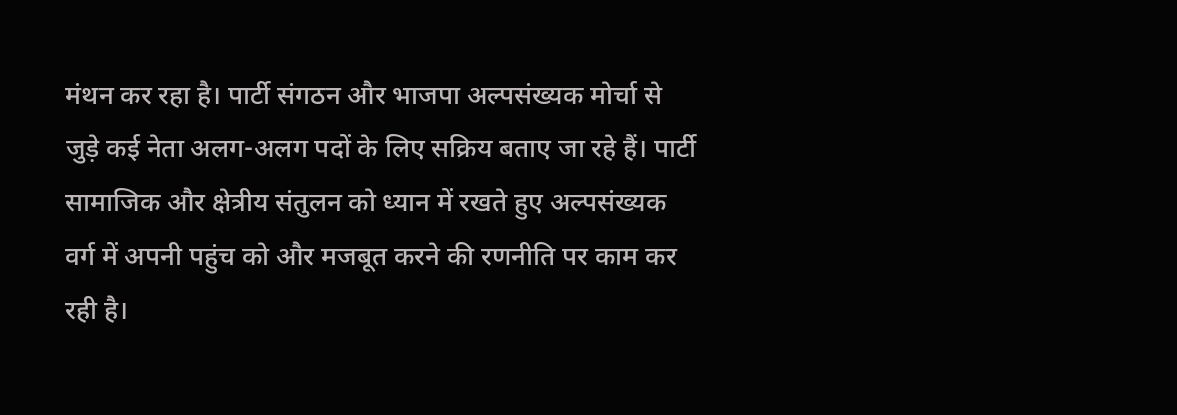मंथन कर रहा है। पार्टी संगठन और भाजपा अल्पसंख्यक मोर्चा से जुड़े कई नेता अलग-अलग पदों के लिए सक्रिय बताए जा रहे हैं। पार्टी सामाजिक और क्षेत्रीय संतुलन को ध्यान में रखते हुए अल्पसंख्यक वर्ग में अपनी पहुंच को और मजबूत करने की रणनीति पर काम कर रही है।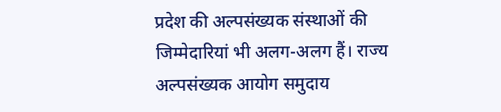प्रदेश की अल्पसंख्यक संस्थाओं की जिम्मेदारियां भी अलग-अलग हैं। राज्य अल्पसंख्यक आयोग समुदाय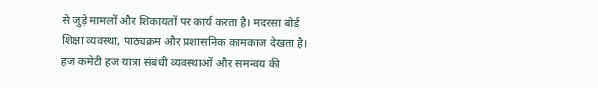से जुड़े मामलों और शिकायतों पर कार्य करता है। मदरसा बोर्ड शिक्षा व्यवस्था, पाठ्यक्रम और प्रशासनिक कामकाज देखता है। हज कमेटी हज यात्रा संबंधी व्यवस्थाओं और समन्वय की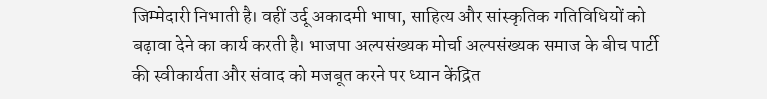जिम्मेदारी निभाती है। वहीं उर्दू अकादमी भाषा, साहित्य और सांस्कृतिक गतिविधियों को बढ़ावा देने का कार्य करती है। भाजपा अल्पसंख्यक मोर्चा अल्पसंख्यक समाज के बीच पार्टी की स्वीकार्यता और संवाद को मजबूत करने पर ध्यान केंद्रित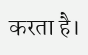करता है।